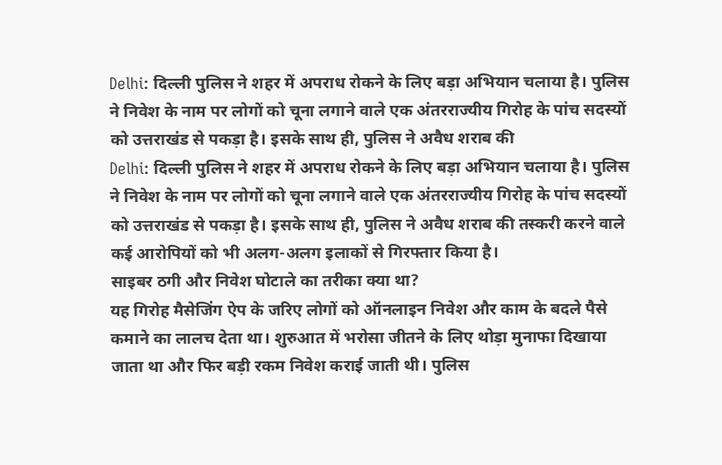Delhi: दिल्ली पुलिस ने शहर में अपराध रोकने के लिए बड़ा अभियान चलाया है। पुलिस ने निवेश के नाम पर लोगों को चूना लगाने वाले एक अंतरराज्यीय गिरोह के पांच सदस्यों को उत्तराखंड से पकड़ा है। इसके साथ ही, पुलिस ने अवैध शराब की
Delhi: दिल्ली पुलिस ने शहर में अपराध रोकने के लिए बड़ा अभियान चलाया है। पुलिस ने निवेश के नाम पर लोगों को चूना लगाने वाले एक अंतरराज्यीय गिरोह के पांच सदस्यों को उत्तराखंड से पकड़ा है। इसके साथ ही, पुलिस ने अवैध शराब की तस्करी करने वाले कई आरोपियों को भी अलग-अलग इलाकों से गिरफ्तार किया है।
साइबर ठगी और निवेश घोटाले का तरीका क्या था?
यह गिरोह मैसेजिंग ऐप के जरिए लोगों को ऑनलाइन निवेश और काम के बदले पैसे कमाने का लालच देता था। शुरुआत में भरोसा जीतने के लिए थोड़ा मुनाफा दिखाया जाता था और फिर बड़ी रकम निवेश कराई जाती थी। पुलिस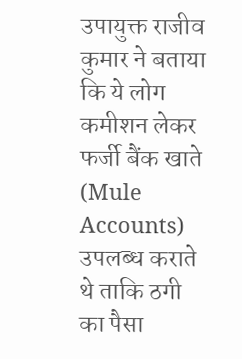उपायुक्त राजीव कुमार ने बताया कि ये लोग कमीशन लेकर फर्जी बैंक खाते (Mule Accounts) उपलब्ध कराते थे ताकि ठगी का पैसा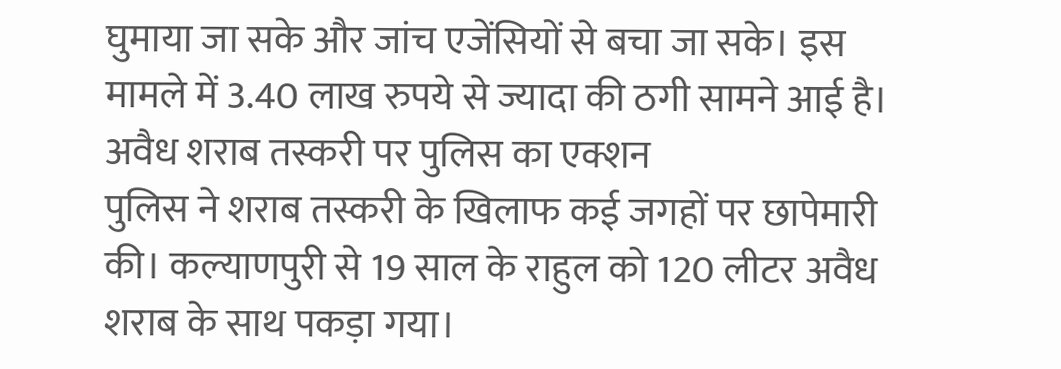घुमाया जा सके और जांच एजेंसियों से बचा जा सके। इस मामले में 3.40 लाख रुपये से ज्यादा की ठगी सामने आई है।
अवैध शराब तस्करी पर पुलिस का एक्शन
पुलिस ने शराब तस्करी के खिलाफ कई जगहों पर छापेमारी की। कल्याणपुरी से 19 साल के राहुल को 120 लीटर अवैध शराब के साथ पकड़ा गया।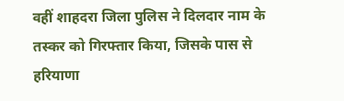वहीं शाहदरा जिला पुलिस ने दिलदार नाम के तस्कर को गिरफ्तार किया, जिसके पास से हरियाणा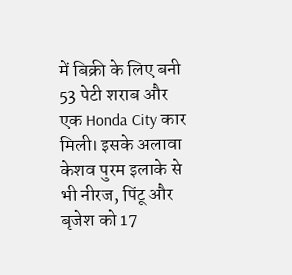में बिक्री के लिए बनी 53 पेटी शराब और एक Honda City कार मिली। इसके अलावा केशव पुरम इलाके से भी नीरज, पिंटू और बृजेश को 17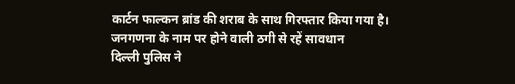कार्टन फाल्कन ब्रांड की शराब के साथ गिरफ्तार किया गया है।
जनगणना के नाम पर होने वाली ठगी से रहें सावधान
दिल्ली पुलिस ने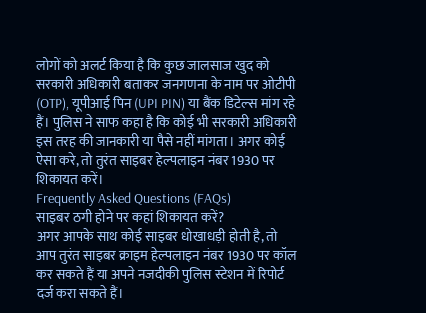लोगों को अलर्ट किया है कि कुछ जालसाज खुद को सरकारी अधिकारी बताकर जनगणना के नाम पर ओटीपी (OTP), यूपीआई पिन (UPI PIN) या बैंक डिटेल्स मांग रहे हैं। पुलिस ने साफ कहा है कि कोई भी सरकारी अधिकारी इस तरह की जानकारी या पैसे नहीं मांगता। अगर कोई ऐसा करे, तो तुरंत साइबर हेल्पलाइन नंबर 1930 पर शिकायत करें।
Frequently Asked Questions (FAQs)
साइबर ठगी होने पर कहां शिकायत करें?
अगर आपके साथ कोई साइबर धोखाधड़ी होती है, तो आप तुरंत साइबर क्राइम हेल्पलाइन नंबर 1930 पर कॉल कर सकते हैं या अपने नजदीकी पुलिस स्टेशन में रिपोर्ट दर्ज करा सकते हैं।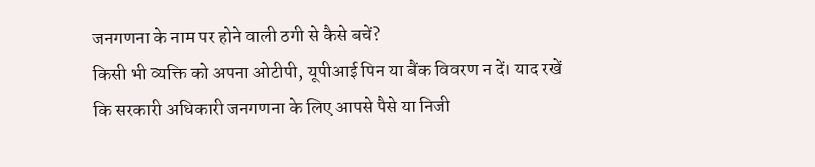जनगणना के नाम पर होने वाली ठगी से कैसे बचें?
किसी भी व्यक्ति को अपना ओटीपी, यूपीआई पिन या बैंक विवरण न दें। याद रखें कि सरकारी अधिकारी जनगणना के लिए आपसे पैसे या निजी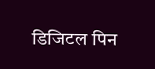डिजिटल पिन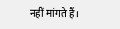नहीं मांगते हैं।